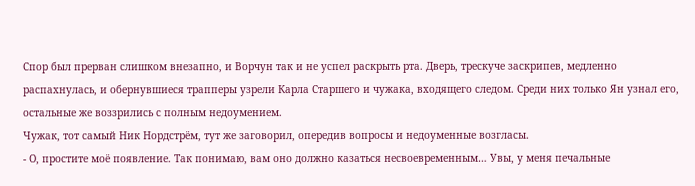Спор был прерван слишком внезапно, и Ворчун так и не успел раскрыть рта. Дверь, трескуче заскрипев, медленно распахнулась, и обернувшиеся трапперы узрели Карла Старшего и чужака, входящего следом. Среди них только Ян узнал его, остальные же воззрились с полным недоумением.
Чужак, тот самый Ник Нордстрём, тут же заговорил, опередив вопросы и недоуменные возгласы.
- О, простите моё появление. Так понимаю, вам оно должно казаться несвоевременным… Увы, у меня печальные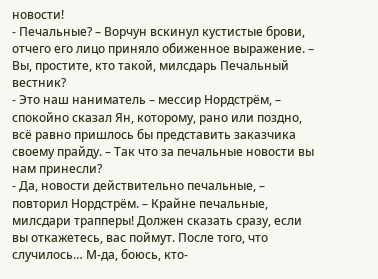новости!
- Печальные? – Ворчун вскинул кустистые брови, отчего его лицо приняло обиженное выражение. – Вы, простите, кто такой, милсдарь Печальный вестник?
- Это наш наниматель – мессир Нордстрём, – спокойно сказал Ян, которому, рано или поздно, всё равно пришлось бы представить заказчика своему прайду. – Так что за печальные новости вы нам принесли?
- Да, новости действительно печальные, – повторил Нордстрём. – Крайне печальные, милсдари трапперы! Должен сказать сразу, если вы откажетесь, вас поймут. После того, что случилось… М-да, боюсь, кто-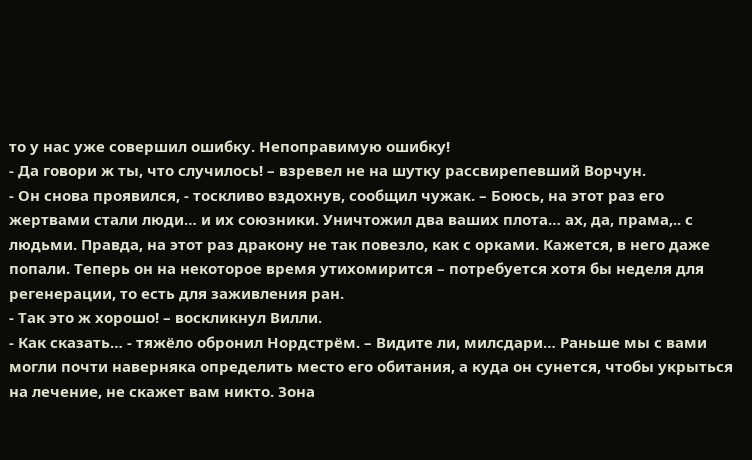то у нас уже совершил ошибку. Непоправимую ошибку!
- Да говори ж ты, что случилось! – взревел не на шутку рассвирепевший Ворчун.
- Он снова проявился, - тоскливо вздохнув, сообщил чужак. – Боюсь, на этот раз его жертвами стали люди… и их союзники. Уничтожил два ваших плота… ах, да, прама,.. с людьми. Правда, на этот раз дракону не так повезло, как с орками. Кажется, в него даже попали. Теперь он на некоторое время утихомирится – потребуется хотя бы неделя для регенерации, то есть для заживления ран.
- Так это ж хорошо! – воскликнул Вилли.
- Как сказать… - тяжёло обронил Нордстрём. – Видите ли, милсдари… Раньше мы с вами могли почти наверняка определить место его обитания, а куда он сунется, чтобы укрыться на лечение, не скажет вам никто. Зона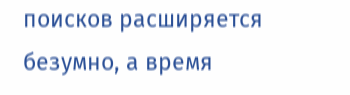поисков расширяется безумно, а время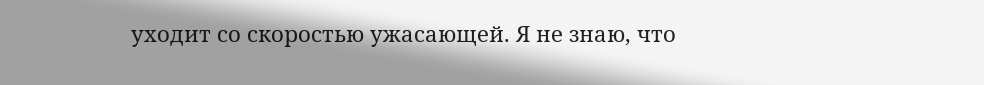уходит со скоростью ужасающей. Я не знаю, что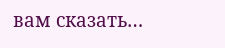вам сказать…